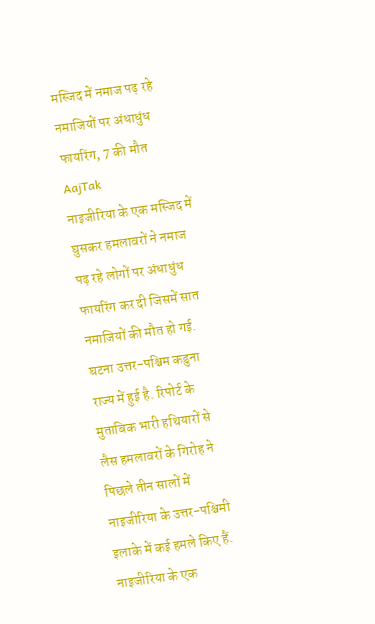मस्जिद में नमाज पढ़ रहे नमाजियों पर अंधाधुंध फायरिंग, 7 की मौत
AajTak
नाइजीरिया के एक मस्जिद में घुसकर हमलावरों ने नमाज पढ़ रहे लोगों पर अंधाधुंध फायरिंग कर दी जिसमें सात नमाजियों की मौत हो गई. घटना उत्तर-पश्चिम कडुना राज्य में हुई है. रिपोर्ट के मुताबिक भारी हथियारों से लैस हमलावरों के गिरोह ने पिछले तीन सालों में नाइजीरिया के उत्तर-पश्चिमी इलाके में कई हमले किए हैं.
नाइजीरिया के एक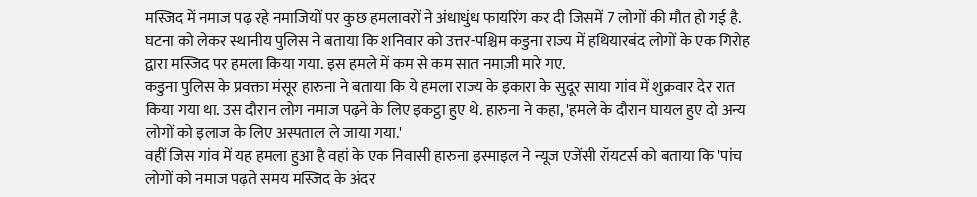मस्जिद में नमाज पढ़ रहे नमाजियों पर कुछ हमलावरों ने अंधाधुंध फायरिंग कर दी जिसमें 7 लोगों की मौत हो गई है. घटना को लेकर स्थानीय पुलिस ने बताया कि शनिवार को उत्तर-पश्चिम कडुना राज्य में हथियारबंद लोगों के एक गिरोह द्वारा मस्जिद पर हमला किया गया. इस हमले में कम से कम सात नमाज़ी मारे गए.
कडुना पुलिस के प्रवक्ता मंसूर हारुना ने बताया कि ये हमला राज्य के इकारा के सुदूर साया गांव में शुक्रवार देर रात किया गया था. उस दौरान लोग नमाज पढ़ने के लिए इकट्ठा हुए थे. हारुना ने कहा, 'हमले के दौरान घायल हुए दो अन्य लोगों को इलाज के लिए अस्पताल ले जाया गया.'
वहीं जिस गांव में यह हमला हुआ है वहां के एक निवासी हारुना इस्माइल ने न्यूज एजेंसी रॉयटर्स को बताया कि 'पांच लोगों को नमाज पढ़ते समय मस्जिद के अंदर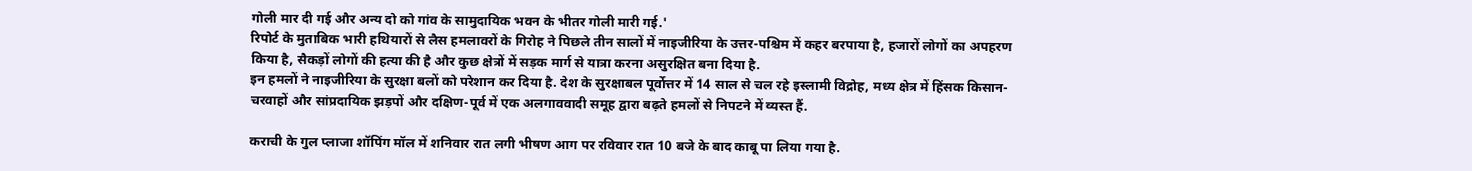गोली मार दी गई और अन्य दो को गांव के सामुदायिक भवन के भीतर गोली मारी गई.'
रिपोर्ट के मुताबिक भारी हथियारों से लैस हमलावरों के गिरोह ने पिछले तीन सालों में नाइजीरिया के उत्तर-पश्चिम में कहर बरपाया है, हजारों लोगों का अपहरण किया है, सैकड़ों लोगों की हत्या की है और कुछ क्षेत्रों में सड़क मार्ग से यात्रा करना असुरक्षित बना दिया है.
इन हमलों ने नाइजीरिया के सुरक्षा बलों को परेशान कर दिया है. देश के सुरक्षाबल पूर्वोत्तर में 14 साल से चल रहे इस्लामी विद्रोह, मध्य क्षेत्र में हिंसक किसान-चरवाहों और सांप्रदायिक झड़पों और दक्षिण-पूर्व में एक अलगाववादी समूह द्वारा बढ़ते हमलों से निपटने में व्यस्त हैं.

कराची के गुल प्लाजा शॉपिंग मॉल में शनिवार रात लगी भीषण आग पर रविवार रात 10 बजे के बाद काबू पा लिया गया है.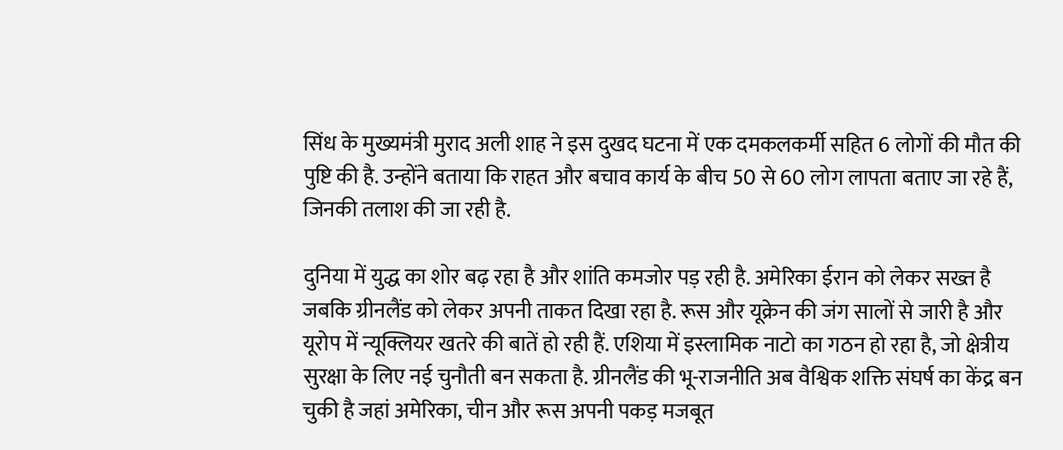सिंध के मुख्यमंत्री मुराद अली शाह ने इस दुखद घटना में एक दमकलकर्मी सहित 6 लोगों की मौत की पुष्टि की है. उन्होंने बताया कि राहत और बचाव कार्य के बीच 50 से 60 लोग लापता बताए जा रहे हैं, जिनकी तलाश की जा रही है.

दुनिया में युद्ध का शोर बढ़ रहा है और शांति कमजोर पड़ रही है. अमेरिका ईरान को लेकर सख्त है जबकि ग्रीनलैंड को लेकर अपनी ताकत दिखा रहा है. रूस और यूक्रेन की जंग सालों से जारी है और यूरोप में न्यूक्लियर खतरे की बातें हो रही हैं. एशिया में इस्लामिक नाटो का गठन हो रहा है, जो क्षेत्रीय सुरक्षा के लिए नई चुनौती बन सकता है. ग्रीनलैंड की भू-राजनीति अब वैश्विक शक्ति संघर्ष का केंद्र बन चुकी है जहां अमेरिका, चीन और रूस अपनी पकड़ मजबूत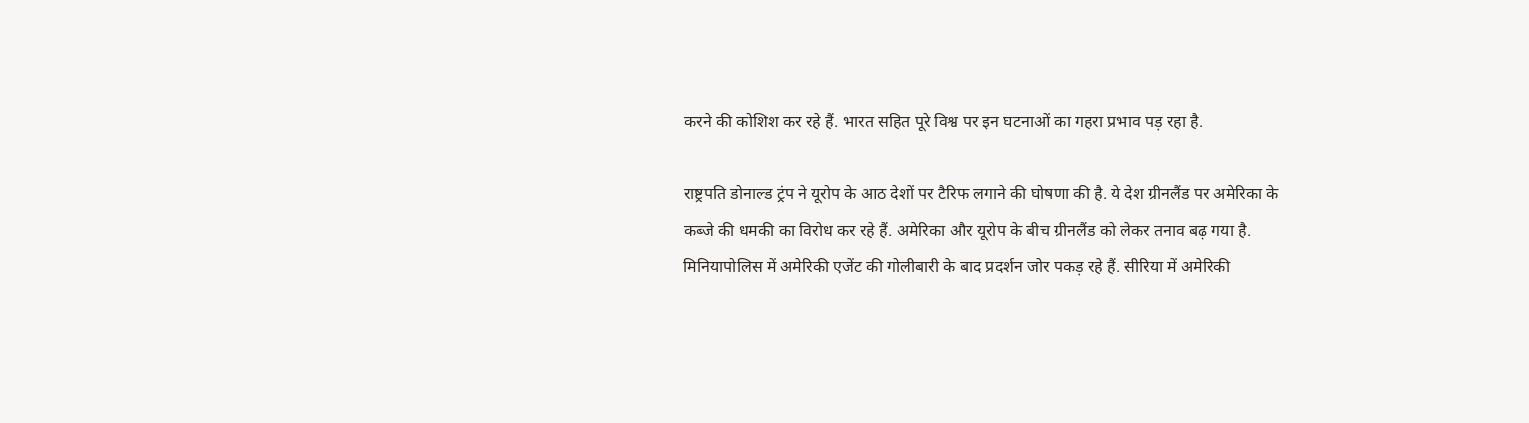करने की कोशिश कर रहे हैं. भारत सहित पूरे विश्व पर इन घटनाओं का गहरा प्रभाव पड़ रहा है.

राष्ट्रपति डोनाल्ड ट्रंप ने यूरोप के आठ देशों पर टैरिफ लगाने की घोषणा की है. ये देश ग्रीनलैंड पर अमेरिका के कब्जे की धमकी का विरोध कर रहे हैं. अमेरिका और यूरोप के बीच ग्रीनलैंड को लेकर तनाव बढ़ गया है. मिनियापोलिस में अमेरिकी एजेंट की गोलीबारी के बाद प्रदर्शन जोर पकड़ रहे हैं. सीरिया में अमेरिकी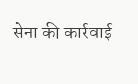सेना की कार्रवाई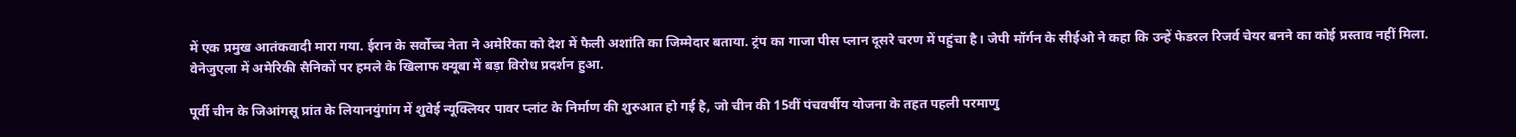में एक प्रमुख आतंकवादी मारा गया. ईरान के सर्वोच्च नेता ने अमेरिका को देश में फैली अशांति का जिम्मेदार बताया. ट्रंप का गाजा पीस प्लान दूसरे चरण में पहुंचा है। जेपी मॉर्गन के सीईओ ने कहा कि उन्हें फेडरल रिजर्व चेयर बनने का कोई प्रस्ताव नहीं मिला. वेनेजुएला में अमेरिकी सैनिकों पर हमले के खिलाफ क्यूबा में बड़ा विरोध प्रदर्शन हुआ.

पूर्वी चीन के जिआंगसू प्रांत के लियानयुंगांग में शुवेई न्यूक्लियर पावर प्लांट के निर्माण की शुरुआत हो गई है, जो चीन की 15वीं पंचवर्षीय योजना के तहत पहली परमाणु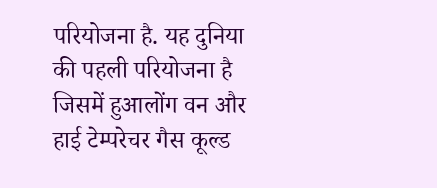परियोजना है. यह दुनिया की पहली परियोजना है जिसमें हुआलोंग वन और हाई टेम्परेचर गैस कूल्ड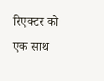रिएक्टर को एक साथ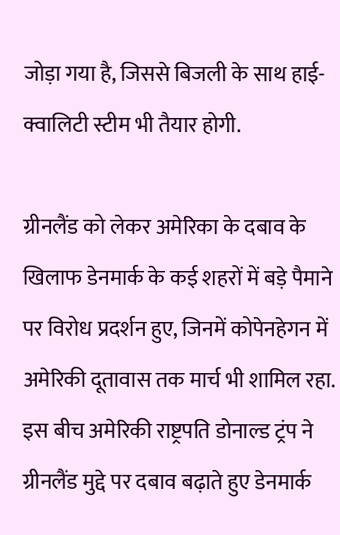जोड़ा गया है, जिससे बिजली के साथ हाई-क्वालिटी स्टीम भी तैयार होगी.

ग्रीनलैंड को लेकर अमेरिका के दबाव के खिलाफ डेनमार्क के कई शहरों में बड़े पैमाने पर विरोध प्रदर्शन हुए, जिनमें कोपेनहेगन में अमेरिकी दूतावास तक मार्च भी शामिल रहा. इस बीच अमेरिकी राष्ट्रपति डोनाल्ड ट्रंप ने ग्रीनलैंड मुद्दे पर दबाव बढ़ाते हुए डेनमार्क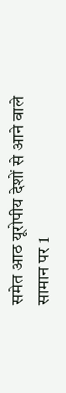समेत आठ यूरोपीय देशों से आने वाले सामान पर 1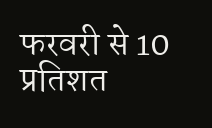फरवरी से 10 प्रतिशत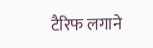टैरिफ लगाने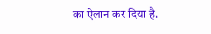का ऐलान कर दिया है.